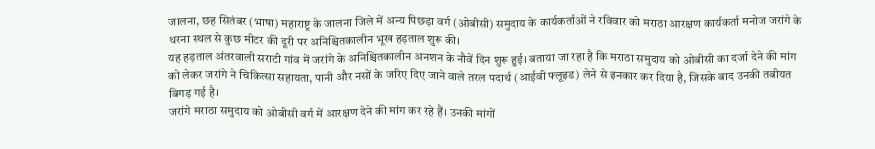जालना, छह सितंबर (भाषा) महाराष्ट्र के जालना जिले में अन्य पिछड़ा वर्ग (ओबीसी) समुदाय के कार्यकर्ताओं ने रविवार को मराठा आरक्षण कार्यकर्ता मनोज जरांगे के धरना स्थल से कुछ मीटर की दूरी पर अनिश्चितकालीन भूख हड़ताल शुरू की।
यह हड़ताल अंतरवाली सराटी गांव में जरांगे के अनिश्चितकालीन अनशन के नौवें दिन शुरू हुई। बताया जा रहा है कि मराठा समुदाय को ओबीसी का दर्जा देने की मांग को लेकर जरांगे ने चिकित्सा सहायता, पानी और नसों के जरिए दिए जाने वाले तरल पदार्थ (आईवी फ्लूइड) लेने से इनकार कर दिया है, जिसके बाद उनकी तबीयत बिगड़ गई है।
जरांगे मराठा समुदाय को ओबीसी वर्ग में आरक्षण देने की मांग कर रहे हैं। उनकी मांगों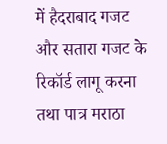में हैदराबाद गजट और सतारा गजट के रिकॉर्ड लागू करना तथा पात्र मराठा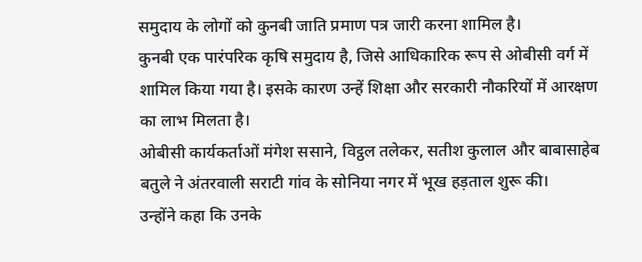समुदाय के लोगों को कुनबी जाति प्रमाण पत्र जारी करना शामिल है।
कुनबी एक पारंपरिक कृषि समुदाय है, जिसे आधिकारिक रूप से ओबीसी वर्ग में शामिल किया गया है। इसके कारण उन्हें शिक्षा और सरकारी नौकरियों में आरक्षण का लाभ मिलता है।
ओबीसी कार्यकर्ताओं मंगेश ससाने, विट्ठल तलेकर, सतीश कुलाल और बाबासाहेब बतुले ने अंतरवाली सराटी गांव के सोनिया नगर में भूख हड़ताल शुरू की।
उन्होंने कहा कि उनके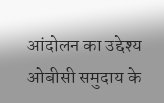आंदोलन का उद्देश्य ओबीसी समुदाय के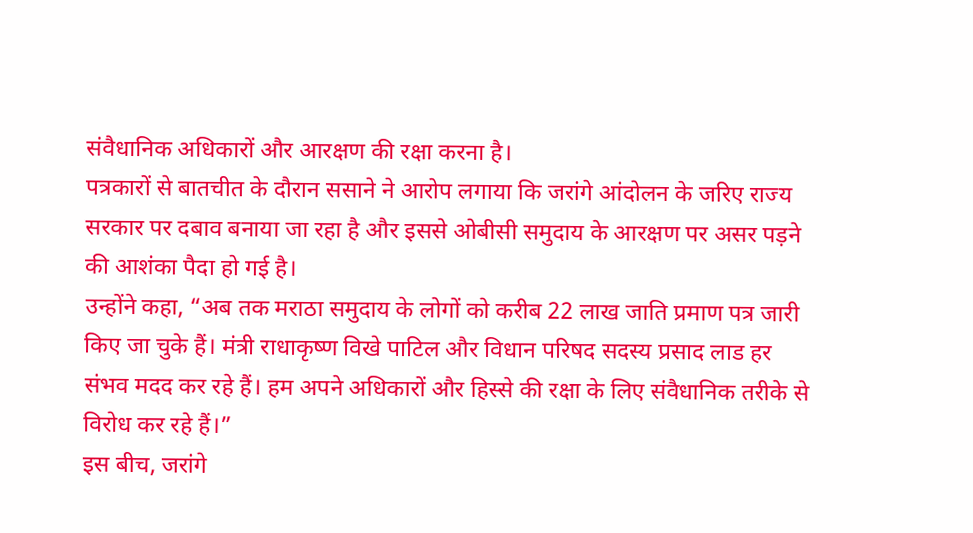संवैधानिक अधिकारों और आरक्षण की रक्षा करना है।
पत्रकारों से बातचीत के दौरान ससाने ने आरोप लगाया कि जरांगे आंदोलन के जरिए राज्य सरकार पर दबाव बनाया जा रहा है और इससे ओबीसी समुदाय के आरक्षण पर असर पड़ने की आशंका पैदा हो गई है।
उन्होंने कहा, “अब तक मराठा समुदाय के लोगों को करीब 22 लाख जाति प्रमाण पत्र जारी किए जा चुके हैं। मंत्री राधाकृष्ण विखे पाटिल और विधान परिषद सदस्य प्रसाद लाड हर संभव मदद कर रहे हैं। हम अपने अधिकारों और हिस्से की रक्षा के लिए संवैधानिक तरीके से विरोध कर रहे हैं।”
इस बीच, जरांगे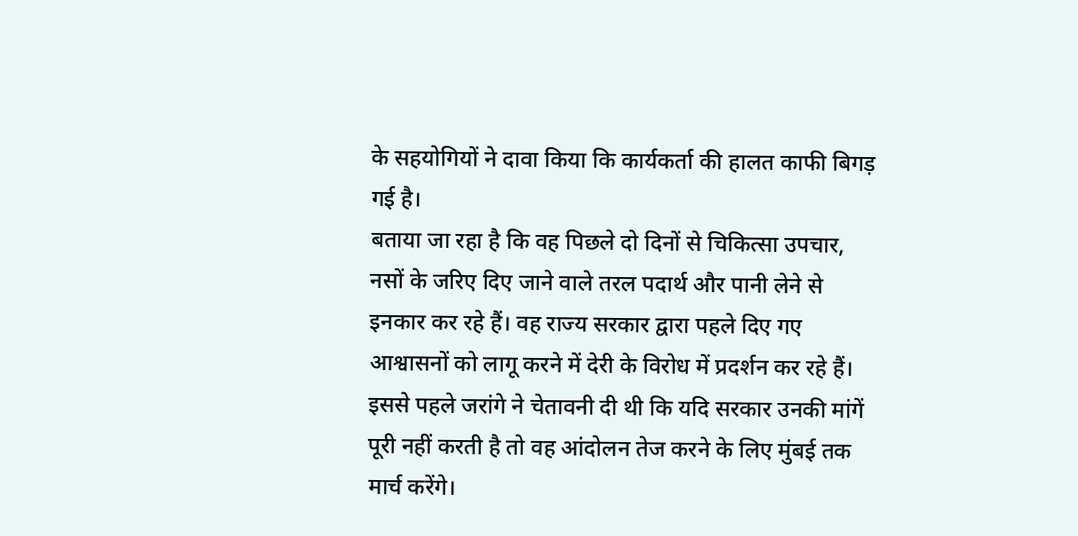के सहयोगियों ने दावा किया कि कार्यकर्ता की हालत काफी बिगड़ गई है।
बताया जा रहा है कि वह पिछले दो दिनों से चिकित्सा उपचार, नसों के जरिए दिए जाने वाले तरल पदार्थ और पानी लेने से इनकार कर रहे हैं। वह राज्य सरकार द्वारा पहले दिए गए आश्वासनों को लागू करने में देरी के विरोध में प्रदर्शन कर रहे हैं।
इससे पहले जरांगे ने चेतावनी दी थी कि यदि सरकार उनकी मांगें पूरी नहीं करती है तो वह आंदोलन तेज करने के लिए मुंबई तक मार्च करेंगे।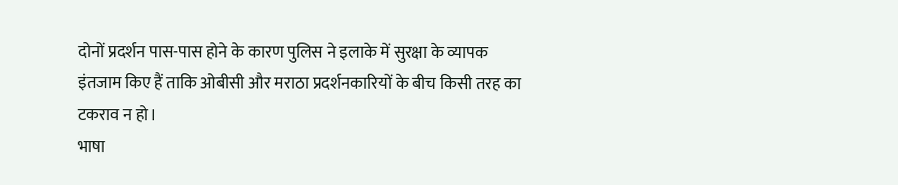दोनों प्रदर्शन पास-पास होने के कारण पुलिस ने इलाके में सुरक्षा के व्यापक इंतजाम किए हैं ताकि ओबीसी और मराठा प्रदर्शनकारियों के बीच किसी तरह का टकराव न हो।
भाषा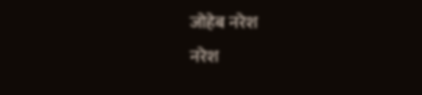जोहेब नरेश
नरेश